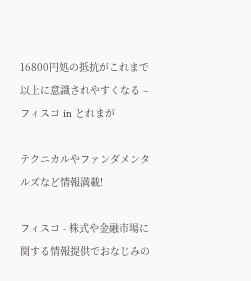16800円処の抵抗がこれまで以上に意識されやすくなる – フィスコ in とれまが

テクニカルやファンダメンタルズなど情報満載!

フィスコ - 株式や金融市場に関する情報提供でおなじみの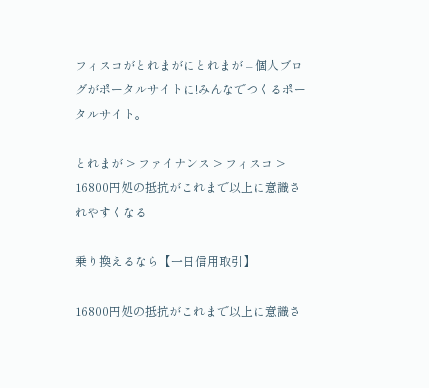フィスコがとれまがにとれまが – 個人ブログがポータルサイトに!みんなでつくるポータルサイト。

とれまが > ファイナンス > フィスコ > 16800円処の抵抗がこれまで以上に意識されやすくなる

乗り換えるなら【一日信用取引】

16800円処の抵抗がこれまで以上に意識さ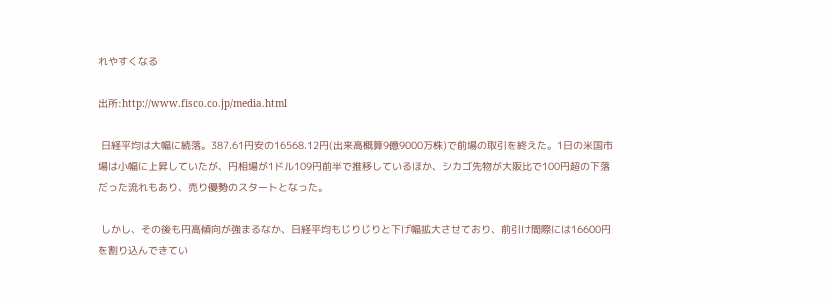れやすくなる

出所:http://www.fisco.co.jp/media.html

 日経平均は大幅に続落。387.61円安の16568.12円(出来高概算9億9000万株)で前場の取引を終えた。1日の米国市場は小幅に上昇していたが、円相場が1ドル109円前半で推移しているほか、シカゴ先物が大阪比で100円超の下落だった流れもあり、売り優勢のスタートとなった。

 しかし、その後も円高傾向が強まるなか、日経平均もじりじりと下げ幅拡大させており、前引け間際には16600円を割り込んできてい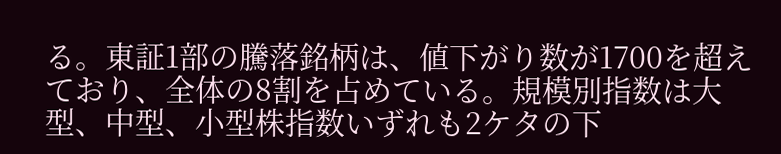る。東証1部の騰落銘柄は、値下がり数が1700を超えており、全体の8割を占めている。規模別指数は大型、中型、小型株指数いずれも2ケタの下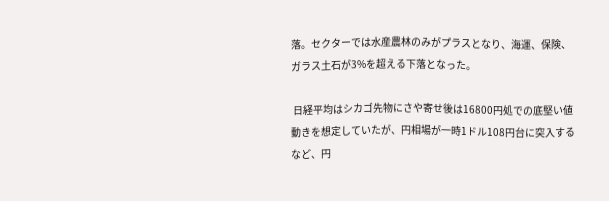落。セクターでは水産農林のみがプラスとなり、海運、保険、ガラス土石が3%を超える下落となった。

 日経平均はシカゴ先物にさや寄せ後は16800円処での底堅い値動きを想定していたが、円相場が一時1ドル108円台に突入するなど、円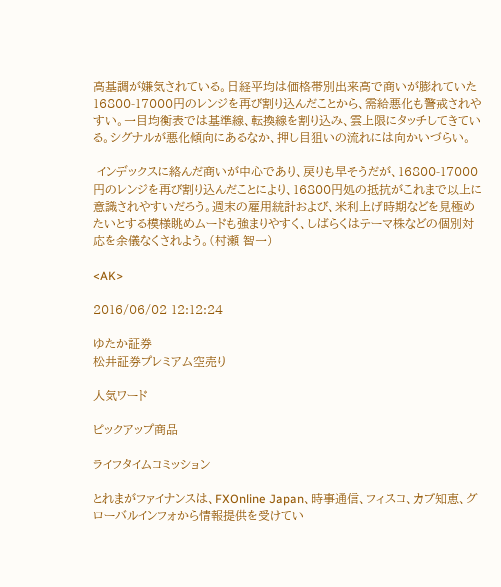高基調が嫌気されている。日経平均は価格帯別出来高で商いが膨れていた16800-17000円のレンジを再び割り込んだことから、需給悪化も警戒されやすい。一目均衡表では基準線、転換線を割り込み、雲上限にタッチしてきている。シグナルが悪化傾向にあるなか、押し目狙いの流れには向かいづらい。

 インデックスに絡んだ商いが中心であり、戻りも早そうだが、16800-17000円のレンジを再び割り込んだことにより、16800円処の抵抗がこれまで以上に意識されやすいだろう。週末の雇用統計および、米利上げ時期などを見極めたいとする模様眺めムードも強まりやすく、しばらくはテーマ株などの個別対応を余儀なくされよう。(村瀬 智一)

<AK>

2016/06/02 12:12:24

ゆたか証券
松井証券プレミアム空売り

人気ワード

ピックアップ商品

ライフタイムコミッション

とれまがファイナンスは、FXOnline Japan、時事通信、フィスコ、カブ知恵、グローバルインフォから情報提供を受けてい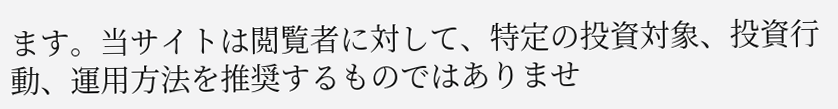ます。当サイトは閲覧者に対して、特定の投資対象、投資行動、運用方法を推奨するものではありませ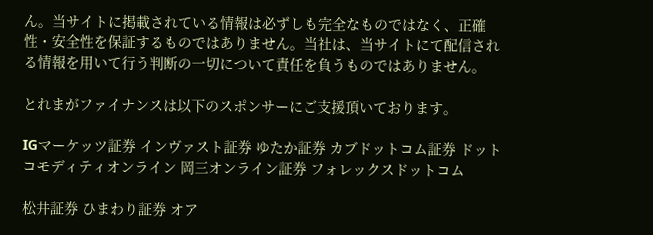ん。当サイトに掲載されている情報は必ずしも完全なものではなく、正確性・安全性を保証するものではありません。当社は、当サイトにて配信される情報を用いて行う判断の一切について責任を負うものではありません。

とれまがファイナンスは以下のスポンサーにご支援頂いております。

IGマーケッツ証券 インヴァスト証券 ゆたか証券 カブドットコム証券 ドットコモディティオンライン 岡三オンライン証券 フォレックスドットコム

松井証券 ひまわり証券 オア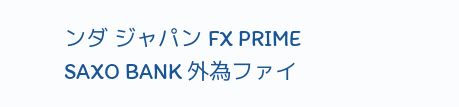ンダ ジャパン FX PRIME SAXO BANK 外為ファイ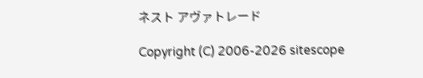ネスト アヴァトレード

Copyright (C) 2006-2026 sitescope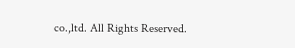co.,ltd. All Rights Reserved.